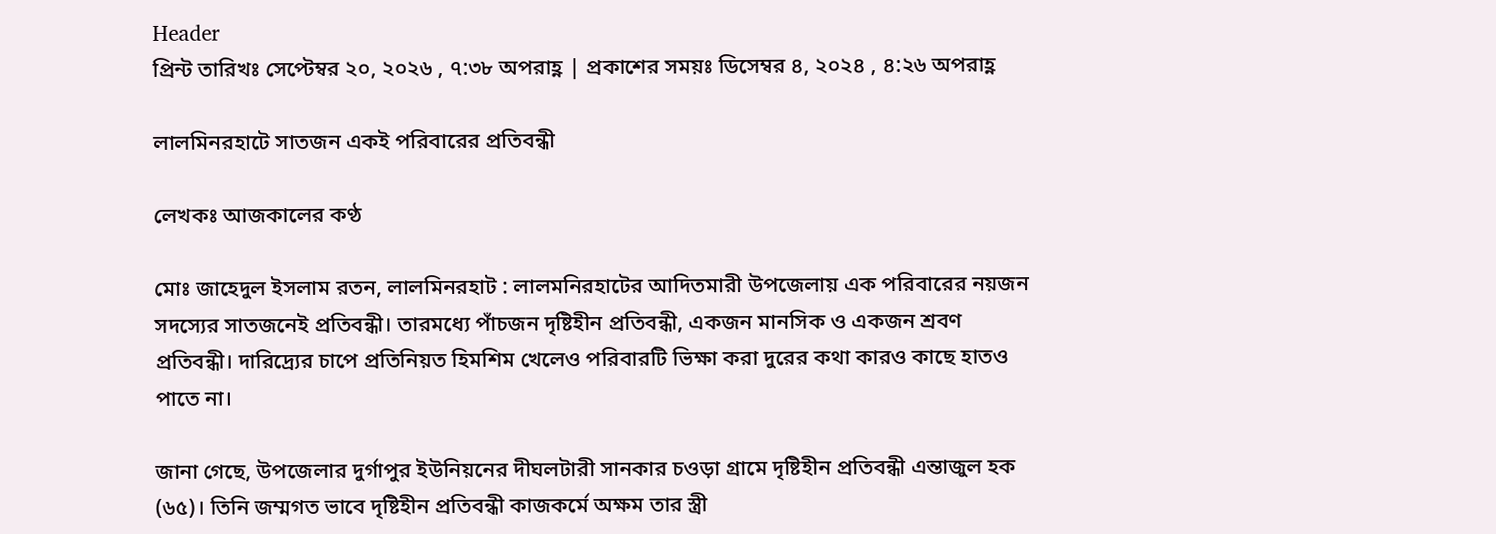Header
প্রিন্ট তারিখঃ সেপ্টেম্বর ২০, ২০২৬ , ৭:৩৮ অপরাহ্ণ | প্রকাশের সময়ঃ ডিসেম্বর ৪, ২০২৪ , ৪:২৬ অপরাহ্ণ

লালমিনরহাটে সাতজন একই পরিবারের প্রতিবন্ধী

লেখকঃ আজকালের কণ্ঠ

মোঃ জাহেদুল ইসলাম রতন, লালমিনরহাট : লালমনিরহাটের আদিতমারী উপজেলায় এক পরিবারের নয়জন সদস্যের সাতজনেই প্রতিবন্ধী। তারমধ্যে পাঁচজন দৃষ্টিহীন প্রতিবন্ধী, একজন মানসিক ও একজন শ্রবণ প্রতিবন্ধী। দারিদ্র্যের চাপে প্রতিনিয়ত হিমশিম খেলেও পরিবারটি ভিক্ষা করা দুরের কথা কারও কাছে হাতও পাতে না।

জানা গেছে, উপজেলার দুর্গাপুর ইউনিয়নের দীঘলটারী সানকার চওড়া গ্রামে দৃষ্টিহীন প্রতিবন্ধী এন্তাজুল হক (৬৫)। তিনি জম্মগত ভাবে দৃষ্টিহীন প্রতিবন্ধী কাজকর্মে অক্ষম তার স্ত্রী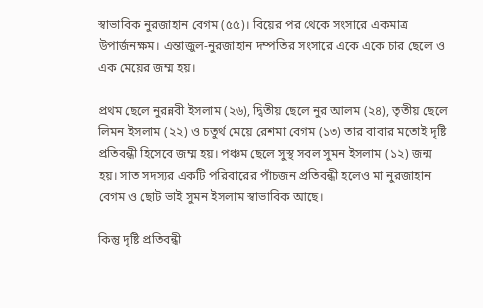স্বাভাবিক নুরজাহান বেগম (৫৫)। বিয়ের পর থেকে সংসারে একমাত্র উপার্জনক্ষম। এন্তাজুল-নুরজাহান দম্পতির সংসারে একে একে চার ছেলে ও এক মেয়ের জম্ম হয়।

প্রথম ছেলে নুরন্নবী ইসলাম (২৬), দ্বিতীয় ছেলে নুর আলম (২৪), তৃতীয় ছেলে লিমন ইসলাম (২২) ও চতুর্থ মেয়ে রেশমা বেগম (১৩) তার বাবার মতোই দৃষ্টি প্রতিবন্ধী হিসেবে জম্ম হয়। পঞ্চম ছেলে সুস্থ সবল সুমন ইসলাম (১২) জন্ম হয়। সাত সদস্যর একটি পরিবারের পাঁচজন প্রতিবন্ধী হলেও মা নুরজাহান বেগম ও ছোট ভাই সুমন ইসলাম স্বাভাবিক আছে।

কিন্তু দৃষ্টি প্রতিবন্ধী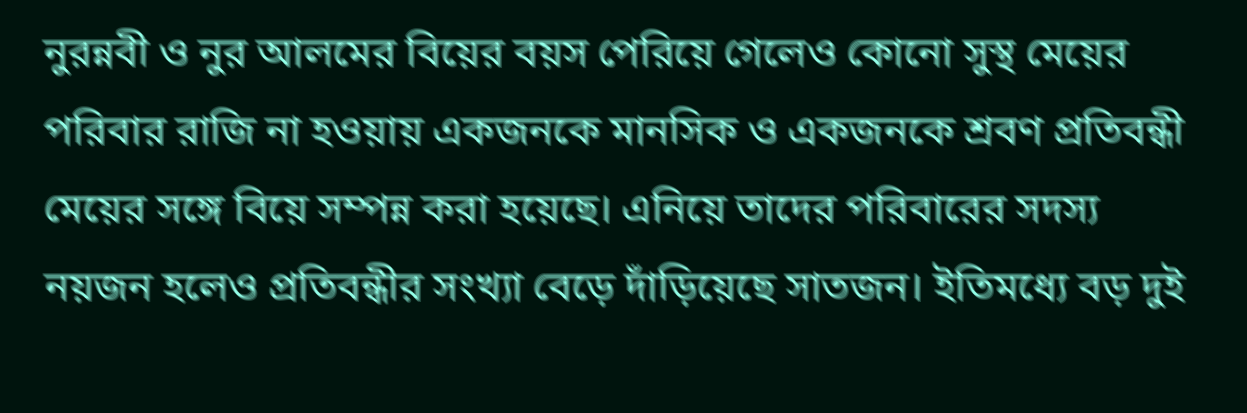নুরন্নবী ও নুর আলমের বিয়ের বয়স পেরিয়ে গেলেও কোনো সুস্থ মেয়ের পরিবার রাজি না হওয়ায় একজনকে মানসিক ও একজনকে শ্রবণ প্রতিবন্ধী মেয়ের সঙ্গে বিয়ে সম্পন্ন করা হয়েছে। এনিয়ে তাদের পরিবারের সদস্য নয়জন হলেও প্রতিবন্ধীর সংখ্যা বেড়ে দাঁড়িয়েছে সাতজন। ইতিমধ্যে বড় দুই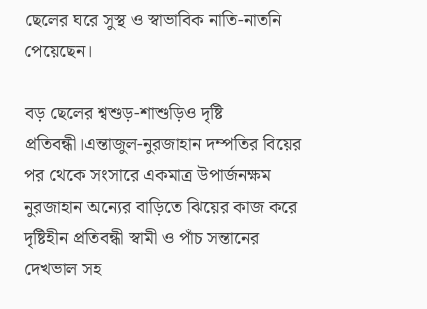ছেলের ঘরে সুস্থ ও স্বাভাবিক নাতি-নাতনি পেয়েছেন।

বড় ছেলের শ্বশুড়-শাশুড়িও দৃষ্টি প্রতিবন্ধী।এন্তাজুল-নুরজাহান দম্পতির বিয়ের পর থেকে সংসারে একমাত্র উপার্জনক্ষম নুরজাহান অন্যের বাড়িতে ঝিয়ের কাজ করে দৃষ্টিহীন প্রতিবন্ধী স্বামী ও পাঁচ সন্তানের দেখভাল সহ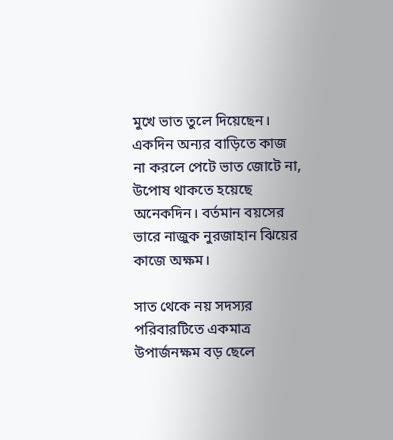মুখে ভাত তুলে দিয়েছেন। একদিন অন্যর বাড়িতে কাজ না করলে পেটে ভাত জোটে না, উপোষ থাকতে হয়েছে অনেকদিন। বর্তমান বয়সের ভারে নাজুক নুরজাহান ঝিয়ের কাজে অক্ষম।

সাত থেকে নয় সদস্যর পরিবারটিতে একমাত্র উপার্জনক্ষম বড় ছেলে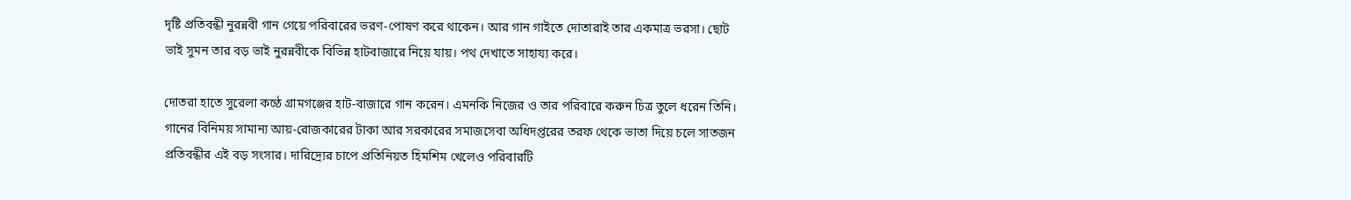দৃষ্টি প্রতিবন্ধী নুরন্নবী গান গেয়ে পরিবারের ভরণ-পোষণ করে থাকেন। আর গান গাইতে দোতারাই তার একমাত্র ভরসা। ছোট ভাই সুমন তার বড় ভাই নুরন্নবীকে বিভিন্ন হাটবাজারে নিয়ে যায়। পথ দেখাতে সাহায্য করে।

দোতরা হাতে সুরেলা কণ্ঠে গ্রামগঞ্জের হাট-বাজারে গান করেন। এমনকি নিজের ও তার পরিবারে করুন চিত্র তুলে ধরেন তিনি। গানের বিনিময় সামান্য আয়-রোজকারের টাকা আর সরকারের সমাজসেবা অধিদপ্তরের তরফ থেকে ভাতা দিয়ে চলে সাতজন প্রতিবন্ধীর এই বড় সংসার। দারিদ্র্যের চাপে প্রতিনিয়ত হিমশিম খেলেও পরিবারটি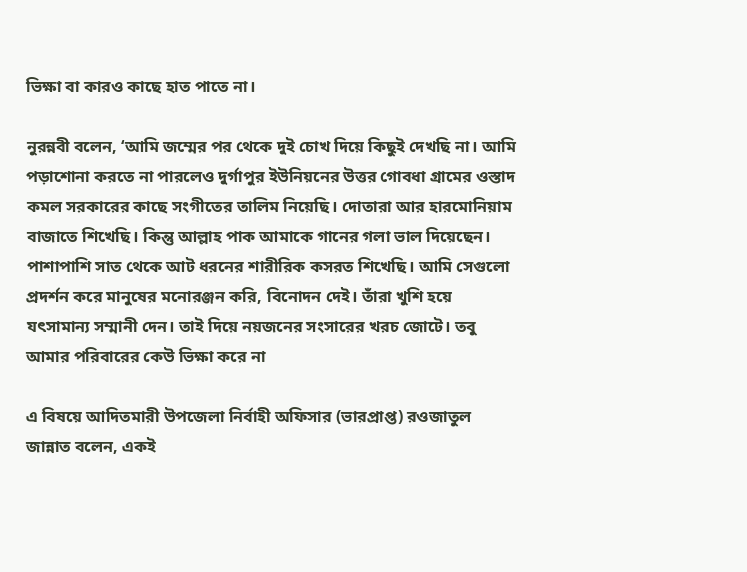ভিক্ষা বা কারও কাছে হাত পাতে না।

নুরন্নবী বলেন, ‘আমি জম্মের পর থেকে দুই চোখ দিয়ে কিছুই দেখছি না। আমি পড়াশোনা করতে না পারলেও দুর্গাপুর ইউনিয়নের উত্তর গোবধা গ্রামের ওস্তাদ কমল সরকারের কাছে সংগীতের তালিম নিয়েছি। দোতারা আর হারমোনিয়াম বাজাতে শিখেছি। কিন্তু আল্লাহ পাক আমাকে গানের গলা ভাল দিয়েছেন। পাশাপাশি সাত থেকে আট ধরনের শারীরিক কসরত শিখেছি। আমি সেগুলো প্রদর্শন করে মানুষের মনোরঞ্জন করি, বিনোদন দেই। তাঁরা খুশি হয়ে যৎসামান্য সম্মানী দেন। তাই দিয়ে নয়জনের সংসারের খরচ জোটে। তবু আমার পরিবারের কেউ ভিক্ষা করে না

এ বিষয়ে আদিতমারী উপজেলা নির্বাহী অফিসার (ভারপ্রাপ্ত) রওজাতুল জান্নাত বলেন, একই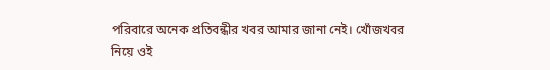পরিবারে অনেক প্রতিবন্ধীর খবর আমার জানা নেই। খোঁজখবর নিয়ে ওই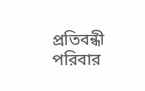প্রতিবন্ধী পরিবার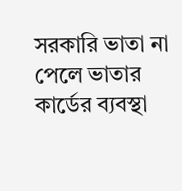সরকারি ভাতা না পেলে ভাতার কার্ডের ব্যবস্থা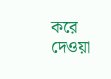করে দেওয়া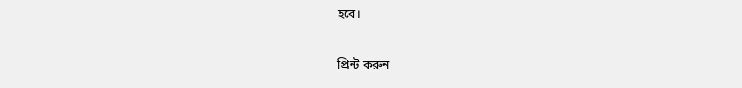হবে।

প্রিন্ট করুন